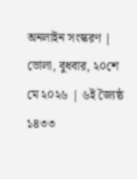অনলাইন সংস্করণ | ভোলা, বুধবার, ২০শে মে ২০২৬ | ৬ই জ্যৈষ্ঠ ১৪৩৩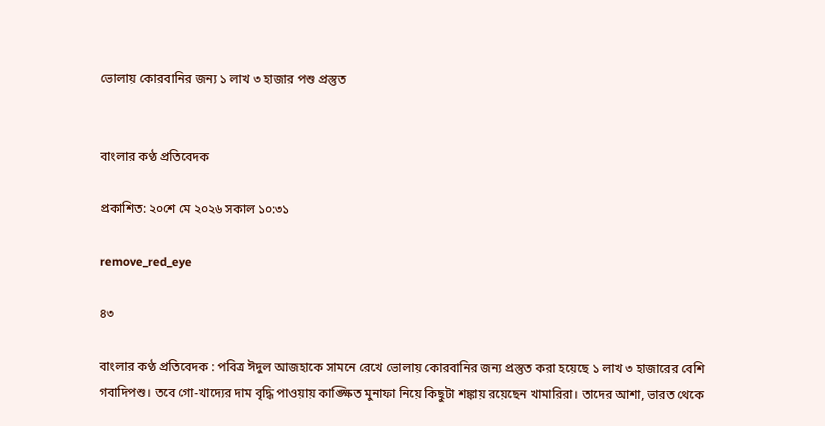ভোলায় কোরবানির জন্য ১ লাখ ৩ হাজার পশু প্রস্তুত


বাংলার কণ্ঠ প্রতিবেদক

প্রকাশিত: ২০শে মে ২০২৬ সকাল ১০:৩১

remove_red_eye

৪৩

বাংলার কণ্ঠ প্রতিবেদক : পবিত্র ঈদুল আজহাকে সামনে রেখে ভোলায় কোরবানির জন্য প্রস্তুত করা হয়েছে ১ লাখ ৩ হাজারের বেশি গবাদিপশু। তবে গো-খাদ্যের দাম বৃদ্ধি পাওয়ায় কাঙ্ক্ষিত মুনাফা নিয়ে কিছুটা শঙ্কায় রয়েছেন খামারিরা। তাদের আশা, ভারত থেকে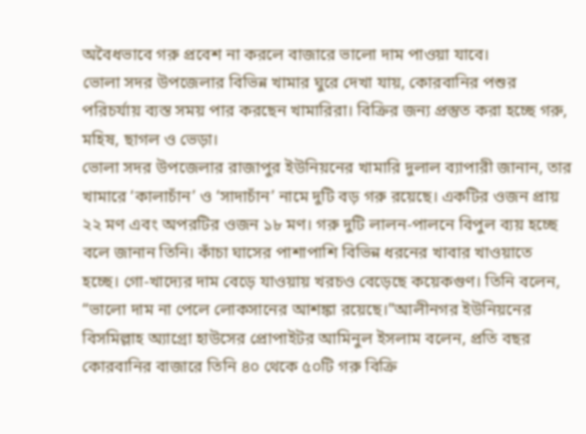অবৈধভাবে গরু প্রবেশ না করলে বাজারে ভালো দাম পাওয়া যাবে।
ভোলা সদর উপজেলার বিভিন্ন খামার ঘুরে দেখা যায়, কোরবানির পশুর পরিচর্যায় ব্যস্ত সময় পার করছেন খামারিরা। বিক্রির জন্য প্রস্তুত করা হচ্ছে গরু, মহিষ, ছাগল ও ভেড়া।
ভোলা সদর উপজেলার রাজাপুর ইউনিয়নের খামারি দুলাল ব্যাপারী জানান, তার খামারে ‘কালাচাঁন’ ও ‘সাদাচাঁন’ নামে দুটি বড় গরু রয়েছে। একটির ওজন প্রায় ২২ মণ এবং অপরটির ওজন ১৮ মণ। গরু দুটি লালন-পালনে বিপুল ব্যয় হচ্ছে বলে জানান তিনি। কাঁচা ঘাসের পাশাপাশি বিভিন্ন ধরনের খাবার খাওয়াতে হচ্ছে। গো-খাদ্যের দাম বেড়ে যাওয়ায় খরচও বেড়েছে কয়েকগুণ। তিনি বলেন, “ভালো দাম না পেলে লোকসানের আশঙ্কা রয়েছে।”আলীনগর ইউনিয়নের বিসমিল্লাহ অ্যাগ্রো হাউসের প্রোপাইটর আমিনুল ইসলাম বলেন, প্রতি বছর কোরবানির বাজারে তিনি ৪০ থেকে ৫০টি গরু বিক্রি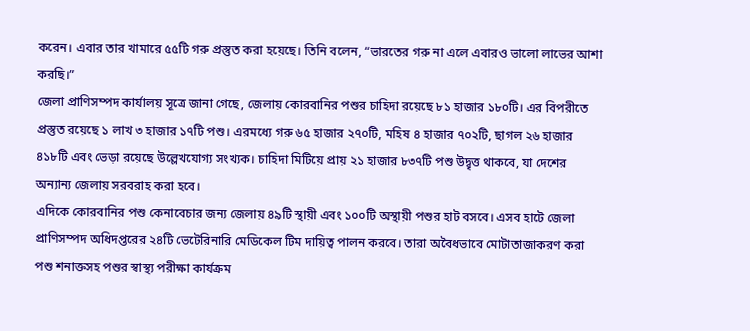করেন। এবার তার খামারে ৫৫টি গরু প্রস্তুত করা হয়েছে। তিনি বলেন, “ভারতের গরু না এলে এবারও ভালো লাভের আশা করছি।”
জেলা প্রাণিসম্পদ কার্যালয় সূত্রে জানা গেছে, জেলায় কোরবানির পশুর চাহিদা রয়েছে ৮১ হাজার ১৮০টি। এর বিপরীতে প্রস্তুত রয়েছে ১ লাখ ৩ হাজার ১৭টি পশু। এরমধ্যে গরু ৬৫ হাজার ২৭০টি, মহিষ ৪ হাজার ৭০২টি, ছাগল ২৬ হাজার ৪১৮টি এবং ভেড়া রয়েছে উল্লেখযোগ্য সংখ্যক। চাহিদা মিটিয়ে প্রায় ২১ হাজার ৮৩৭টি পশু উদ্বৃত্ত থাকবে, যা দেশের অন্যান্য জেলায় সরবরাহ করা হবে।
এদিকে কোরবানির পশু কেনাবেচার জন্য জেলায় ৪৯টি স্থায়ী এবং ১০০টি অস্থায়ী পশুর হাট বসবে। এসব হাটে জেলা প্রাণিসম্পদ অধিদপ্তরের ২৪টি ভেটেরিনারি মেডিকেল টিম দায়িত্ব পালন করবে। তারা অবৈধভাবে মোটাতাজাকরণ করা পশু শনাক্তসহ পশুর স্বাস্থ্য পরীক্ষা কার্যক্রম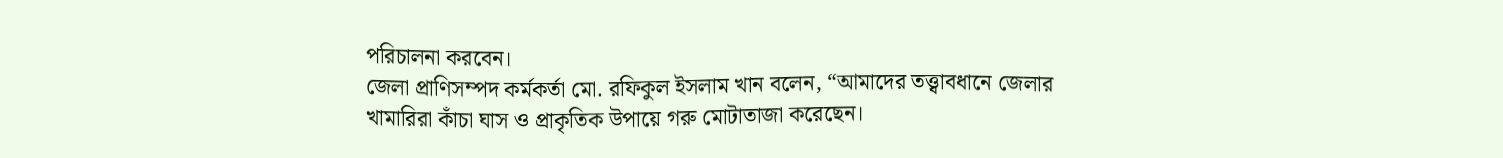পরিচালনা করবেন।
জেলা প্রাণিসম্পদ কর্মকর্তা মো. রফিকুল ইসলাম খান বলেন, “আমাদের তত্ত্বাবধানে জেলার খামারিরা কাঁচা ঘাস ও প্রাকৃতিক উপায়ে গরু মোটাতাজা করেছেন।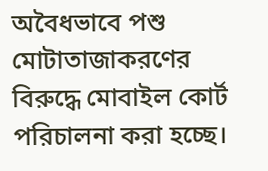অবৈধভাবে পশু মোটাতাজাকরণের বিরুদ্ধে মোবাইল কোর্ট পরিচালনা করা হচ্ছে।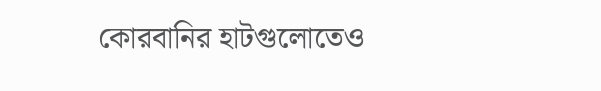কোরবানির হাটগুলোতেও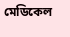মেডিকেল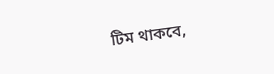টিম থাকবে,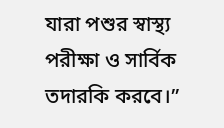যারা পশুর স্বাস্থ্য পরীক্ষা ও সার্বিক তদারকি করবে।”